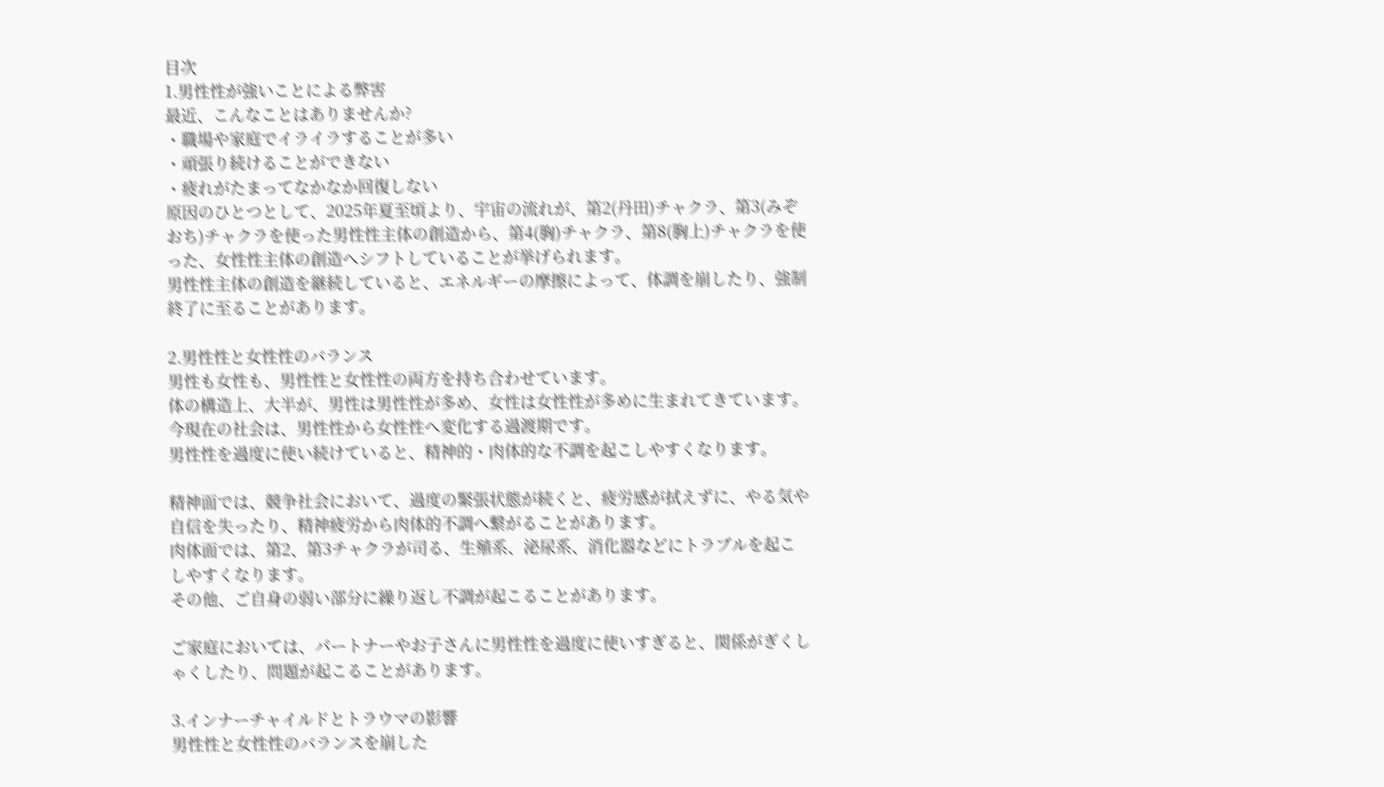目次
1.男性性が強いことによる弊害
最近、こんなことはありませんか?
・職場や家庭でイライラすることが多い
・頑張り続けることができない
・疲れがたまってなかなか回復しない
原因のひとつとして、2025年夏至頃より、宇宙の流れが、第2(丹田)チャクラ、第3(みぞおち)チャクラを使った男性性主体の創造から、第4(胸)チャクラ、第8(胸上)チャクラを使った、女性性主体の創造へシフトしていることが挙げられます。
男性性主体の創造を継続していると、エネルギーの摩擦によって、体調を崩したり、強制終了に至ることがあります。

2.男性性と女性性のバランス
男性も女性も、男性性と女性性の両方を持ち合わせています。
体の構造上、大半が、男性は男性性が多め、女性は女性性が多めに生まれてきています。
今現在の社会は、男性性から女性性へ変化する過渡期です。
男性性を過度に使い続けていると、精神的・肉体的な不調を起こしやすくなります。

精神面では、競争社会において、過度の緊張状態が続くと、疲労感が拭えずに、やる気や自信を失ったり、精神疲労から肉体的不調へ繋がることがあります。
肉体面では、第2、第3チャクラが司る、生殖系、泌尿系、消化器などにトラブルを起こしやすくなります。
その他、ご自身の弱い部分に繰り返し不調が起こることがあります。

ご家庭においては、パートナーやお子さんに男性性を過度に使いすぎると、関係がぎくしゃくしたり、問題が起こることがあります。

3.インナーチャイルドとトラウマの影響
男性性と女性性のバランスを崩した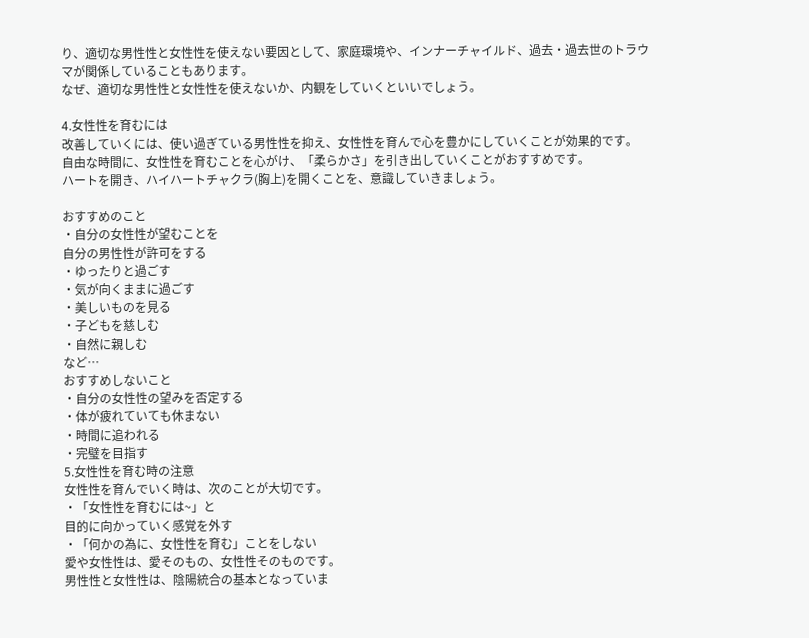り、適切な男性性と女性性を使えない要因として、家庭環境や、インナーチャイルド、過去・過去世のトラウマが関係していることもあります。
なぜ、適切な男性性と女性性を使えないか、内観をしていくといいでしょう。

4.女性性を育むには
改善していくには、使い過ぎている男性性を抑え、女性性を育んで心を豊かにしていくことが効果的です。
自由な時間に、女性性を育むことを心がけ、「柔らかさ」を引き出していくことがおすすめです。
ハートを開き、ハイハートチャクラ(胸上)を開くことを、意識していきましょう。

おすすめのこと
・自分の女性性が望むことを
自分の男性性が許可をする
・ゆったりと過ごす
・気が向くままに過ごす
・美しいものを見る
・子どもを慈しむ
・自然に親しむ
など…
おすすめしないこと
・自分の女性性の望みを否定する
・体が疲れていても休まない
・時間に追われる
・完璧を目指す
5.女性性を育む時の注意
女性性を育んでいく時は、次のことが大切です。
・「女性性を育むには~」と
目的に向かっていく感覚を外す
・「何かの為に、女性性を育む」ことをしない
愛や女性性は、愛そのもの、女性性そのものです。
男性性と女性性は、陰陽統合の基本となっていま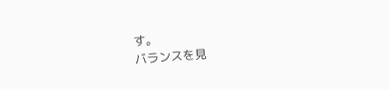す。
バランスを見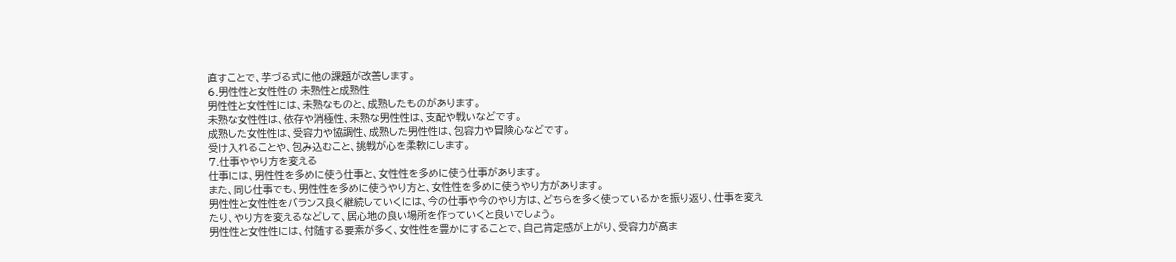直すことで、芋づる式に他の課題が改善します。
6.男性性と女性性の 未熟性と成熟性
男性性と女性性には、未熟なものと、成熟したものがあります。
未熟な女性性は、依存や消極性、未熟な男性性は、支配や戦いなどです。
成熟した女性性は、受容力や協調性、成熟した男性性は、包容力や冒険心などです。
受け入れることや、包み込むこと、挑戦が心を柔軟にします。
7.仕事ややり方を変える
仕事には、男性性を多めに使う仕事と、女性性を多めに使う仕事があります。
また、同じ仕事でも、男性性を多めに使うやり方と、女性性を多めに使うやり方があります。
男性性と女性性をバランス良く継続していくには、今の仕事や今のやり方は、どちらを多く使っているかを振り返り、仕事を変えたり、やり方を変えるなどして、居心地の良い場所を作っていくと良いでしょう。
男性性と女性性には、付随する要素が多く、女性性を豊かにすることで、自己肯定感が上がり、受容力が高ま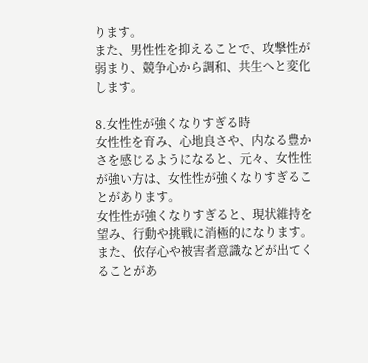ります。
また、男性性を抑えることで、攻撃性が弱まり、競争心から調和、共生へと変化します。

8.女性性が強くなりすぎる時
女性性を育み、心地良さや、内なる豊かさを感じるようになると、元々、女性性が強い方は、女性性が強くなりすぎることがあります。
女性性が強くなりすぎると、現状維持を望み、行動や挑戦に消極的になります。
また、依存心や被害者意識などが出てくることがあ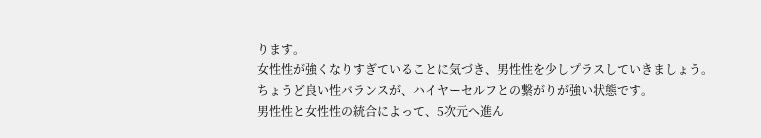ります。
女性性が強くなりすぎていることに気づき、男性性を少しプラスしていきましょう。
ちょうど良い性バランスが、ハイヤーセルフとの繋がりが強い状態です。
男性性と女性性の統合によって、5次元へ進ん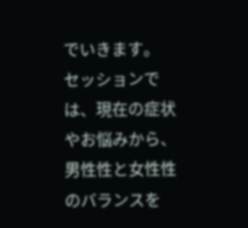でいきます。
セッションでは、現在の症状やお悩みから、男性性と女性性のバランスを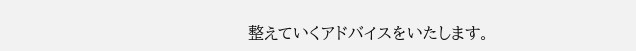整えていくアドバイスをいたします。